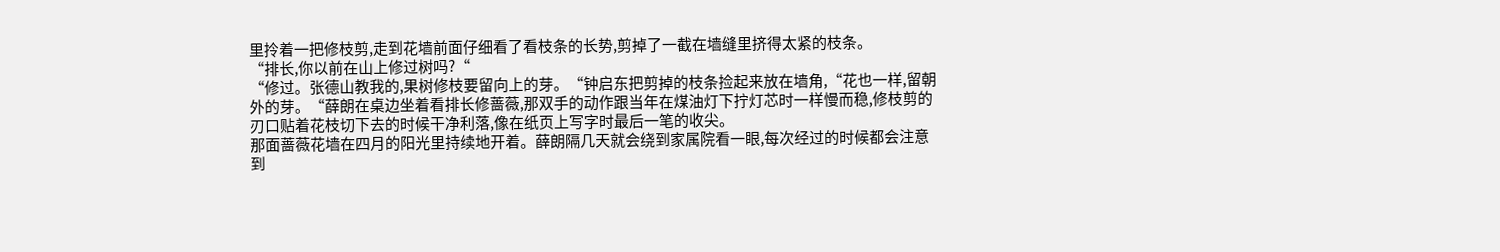里拎着一把修枝剪,走到花墙前面仔细看了看枝条的长势,剪掉了一截在墙缝里挤得太紧的枝条。
“排长,你以前在山上修过树吗?“
“修过。张德山教我的,果树修枝要留向上的芽。“钟启东把剪掉的枝条捡起来放在墙角,“花也一样,留朝外的芽。“薛朗在桌边坐着看排长修蔷薇,那双手的动作跟当年在煤油灯下拧灯芯时一样慢而稳,修枝剪的刃口贴着花枝切下去的时候干净利落,像在纸页上写字时最后一笔的收尖。
那面蔷薇花墙在四月的阳光里持续地开着。薛朗隔几天就会绕到家属院看一眼,每次经过的时候都会注意到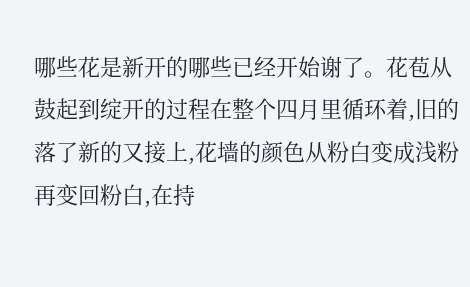哪些花是新开的哪些已经开始谢了。花苞从鼓起到绽开的过程在整个四月里循环着,旧的落了新的又接上,花墙的颜色从粉白变成浅粉再变回粉白,在持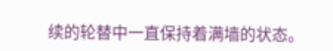续的轮替中一直保持着满墙的状态。